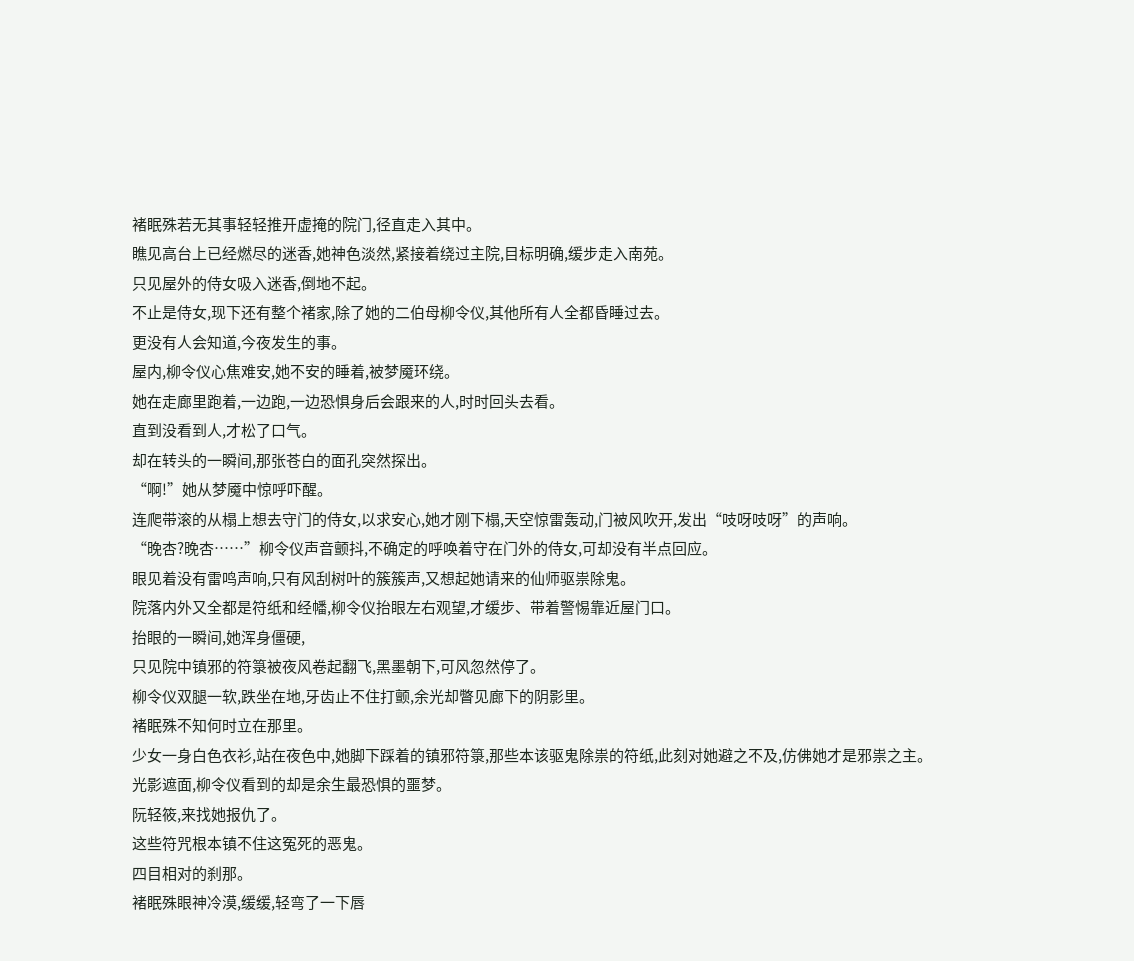褚眠殊若无其事轻轻推开虚掩的院门,径直走入其中。
瞧见高台上已经燃尽的迷香,她神色淡然,紧接着绕过主院,目标明确,缓步走入南苑。
只见屋外的侍女吸入迷香,倒地不起。
不止是侍女,现下还有整个褚家,除了她的二伯母柳令仪,其他所有人全都昏睡过去。
更没有人会知道,今夜发生的事。
屋内,柳令仪心焦难安,她不安的睡着,被梦魇环绕。
她在走廊里跑着,一边跑,一边恐惧身后会跟来的人,时时回头去看。
直到没看到人,才松了口气。
却在转头的一瞬间,那张苍白的面孔突然探出。
“啊!”她从梦魇中惊呼吓醒。
连爬带滚的从榻上想去守门的侍女,以求安心,她才刚下榻,天空惊雷轰动,门被风吹开,发出“吱呀吱呀”的声响。
“晚杏?晚杏……”柳令仪声音颤抖,不确定的呼唤着守在门外的侍女,可却没有半点回应。
眼见着没有雷鸣声响,只有风刮树叶的簇簇声,又想起她请来的仙师驱祟除鬼。
院落内外又全都是符纸和经幡,柳令仪抬眼左右观望,才缓步、带着警惕靠近屋门口。
抬眼的一瞬间,她浑身僵硬,
只见院中镇邪的符箓被夜风卷起翻飞,黑墨朝下,可风忽然停了。
柳令仪双腿一软,跌坐在地,牙齿止不住打颤,余光却瞥见廊下的阴影里。
褚眠殊不知何时立在那里。
少女一身白色衣衫,站在夜色中,她脚下踩着的镇邪符箓,那些本该驱鬼除祟的符纸,此刻对她避之不及,仿佛她才是邪祟之主。
光影遮面,柳令仪看到的却是余生最恐惧的噩梦。
阮轻筱,来找她报仇了。
这些符咒根本镇不住这冤死的恶鬼。
四目相对的刹那。
褚眠殊眼神冷漠,缓缓,轻弯了一下唇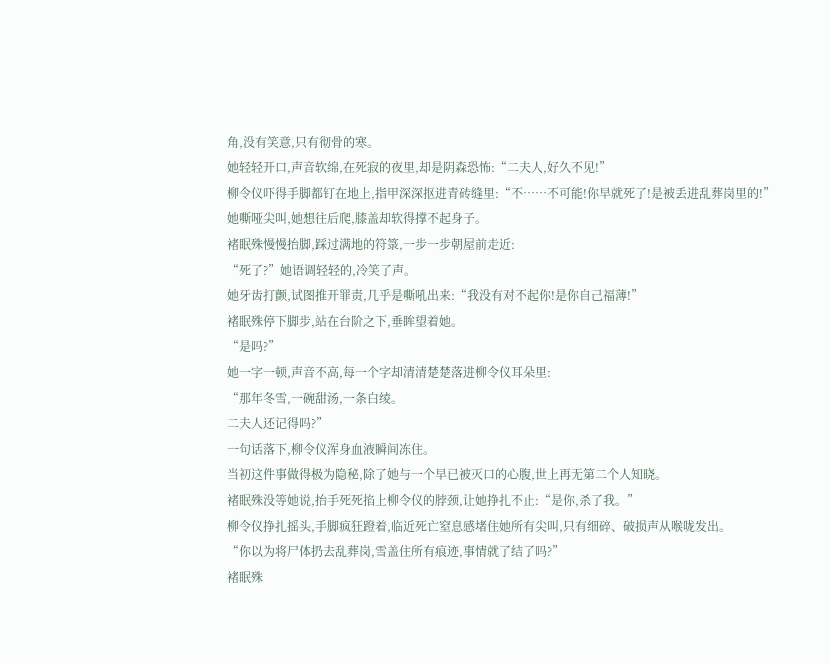角,没有笑意,只有彻骨的寒。
她轻轻开口,声音软绵,在死寂的夜里,却是阴森恐怖:“二夫人,好久不见!”
柳令仪吓得手脚都钉在地上,指甲深深抠进青砖缝里:“不……不可能!你早就死了!是被丢进乱葬岗里的!”
她嘶哑尖叫,她想往后爬,膝盖却软得撑不起身子。
褚眠殊慢慢抬脚,踩过满地的符箓,一步一步朝屋前走近:
“死了?”她语调轻轻的,冷笑了声。
她牙齿打颤,试图推开罪责,几乎是嘶吼出来:“我没有对不起你!是你自己福薄!”
褚眠殊停下脚步,站在台阶之下,垂眸望着她。
“是吗?”
她一字一顿,声音不高,每一个字却清清楚楚落进柳令仪耳朵里:
“那年冬雪,一碗甜汤,一条白绫。
二夫人还记得吗?”
一句话落下,柳令仪浑身血液瞬间冻住。
当初这件事做得极为隐秘,除了她与一个早已被灭口的心腹,世上再无第二个人知晓。
褚眠殊没等她说,抬手死死掐上柳令仪的脖颈,让她挣扎不止:“是你,杀了我。”
柳令仪挣扎摇头,手脚疯狂蹬着,临近死亡窒息感堵住她所有尖叫,只有细碎、破损声从喉咙发出。
“你以为将尸体扔去乱葬岗,雪盖住所有痕迹,事情就了结了吗?”
褚眠殊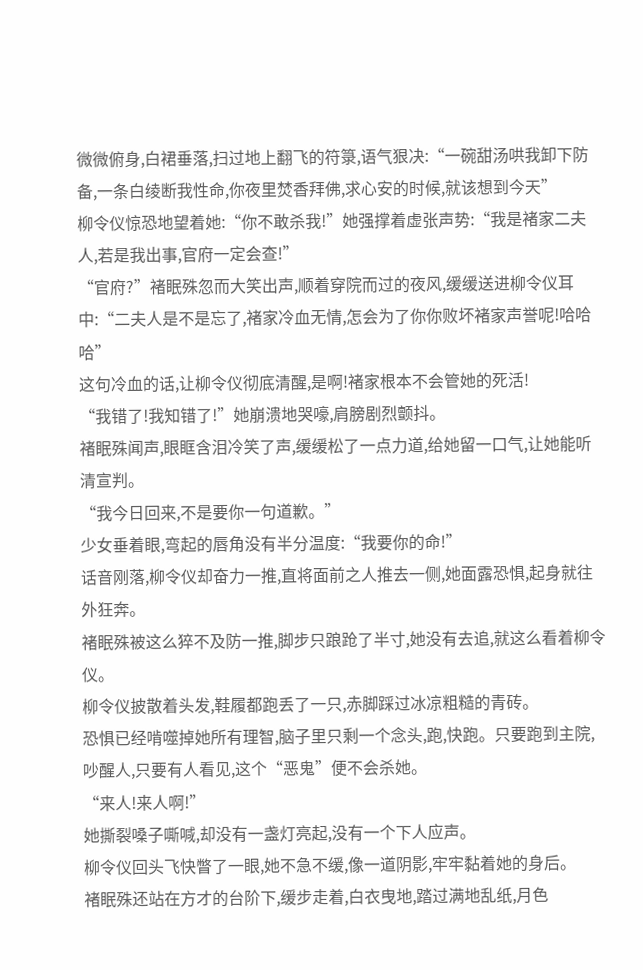微微俯身,白裙垂落,扫过地上翻飞的符箓,语气狠决:“一碗甜汤哄我卸下防备,一条白绫断我性命,你夜里焚香拜佛,求心安的时候,就该想到今天”
柳令仪惊恐地望着她:“你不敢杀我!”她强撑着虚张声势:“我是褚家二夫人,若是我出事,官府一定会查!”
“官府?”褚眠殊忽而大笑出声,顺着穿院而过的夜风,缓缓送进柳令仪耳中:“二夫人是不是忘了,褚家冷血无情,怎会为了你你败坏褚家声誉呢!哈哈哈”
这句冷血的话,让柳令仪彻底清醒,是啊!褚家根本不会管她的死活!
“我错了!我知错了!”她崩溃地哭嚎,肩膀剧烈颤抖。
褚眠殊闻声,眼眶含泪冷笑了声,缓缓松了一点力道,给她留一口气,让她能听清宣判。
“我今日回来,不是要你一句道歉。”
少女垂着眼,弯起的唇角没有半分温度:“我要你的命!”
话音刚落,柳令仪却奋力一推,直将面前之人推去一侧,她面露恐惧,起身就往外狂奔。
褚眠殊被这么猝不及防一推,脚步只踉跄了半寸,她没有去追,就这么看着柳令仪。
柳令仪披散着头发,鞋履都跑丢了一只,赤脚踩过冰凉粗糙的青砖。
恐惧已经啃噬掉她所有理智,脑子里只剩一个念头,跑,快跑。只要跑到主院,吵醒人,只要有人看见,这个“恶鬼”便不会杀她。
“来人!来人啊!”
她撕裂嗓子嘶喊,却没有一盏灯亮起,没有一个下人应声。
柳令仪回头飞快瞥了一眼,她不急不缓,像一道阴影,牢牢黏着她的身后。
褚眠殊还站在方才的台阶下,缓步走着,白衣曳地,踏过满地乱纸,月色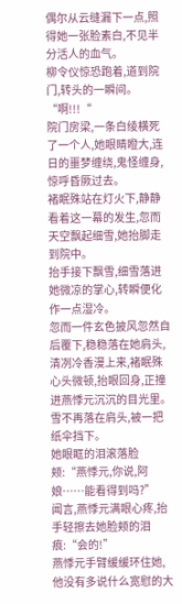偶尔从云缝漏下一点,照得她一张脸素白,不见半分活人的血气。
柳令仪惊恐跑着,道到院门,转头的一瞬间。
“啊!!!“
院门房梁,一条白绫横死了一个人,她眼睛瞪大,连日的噩梦缠绕,鬼怪缠身,惊呼昏厥过去。
褚眠殊站在灯火下,静静看着这一幕的发生,忽而天空飘起细雪,她抬脚走到院中。
抬手接下飘雪,细雪落进她微凉的掌心,转瞬便化作一点湿冷。
忽而一件玄色披风忽然自后覆下,稳稳落在她肩头,清冽冷香漫上来,褚眠殊心头微顿,抬眼回身,正撞进燕悸元沉沉的目光里。
雪不再落在肩头,被一把纸伞挡下。
她眼眶的泪滚落脸颊:“燕悸元,你说,阿娘……能看得到吗?”
闻言,燕悸元满眼心疼,抬手轻擦去她脸颊的泪痕:“会的!”
燕悸元手臂缓缓环住她,他没有多说什么宽慰的大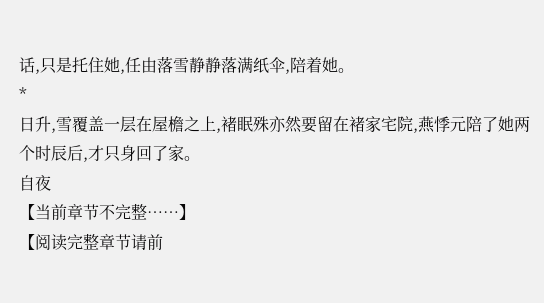话,只是托住她,任由落雪静静落满纸伞,陪着她。
*
日升,雪覆盖一层在屋檐之上,褚眠殊亦然要留在褚家宅院,燕悸元陪了她两个时辰后,才只身回了家。
自夜
【当前章节不完整……】
【阅读完整章节请前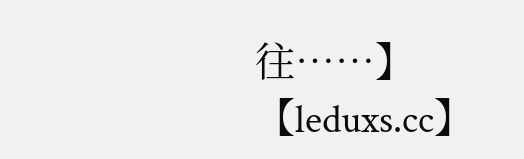往……】
【leduxs.cc】